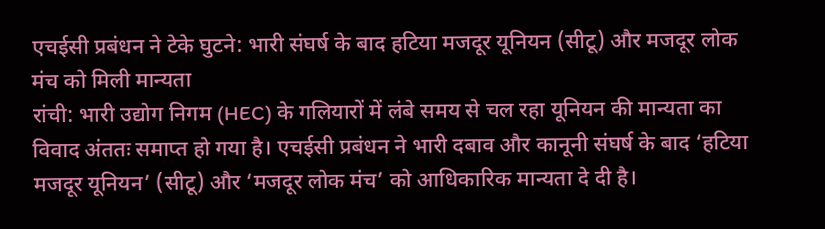एचईसी प्रबंधन ने टेके घुटने: भारी संघर्ष के बाद हटिया मजदूर यूनियन (सीटू) और मजदूर लोक मंच को मिली मान्यता
रांची: भारी उद्योग निगम (HEC) के गलियारों में लंबे समय से चल रहा यूनियन की मान्यता का विवाद अंततः समाप्त हो गया है। एचईसी प्रबंधन ने भारी दबाव और कानूनी संघर्ष के बाद ‘हटिया मजदूर यूनियन’ (सीटू) और ‘मजदूर लोक मंच’ को आधिकारिक मान्यता दे दी है।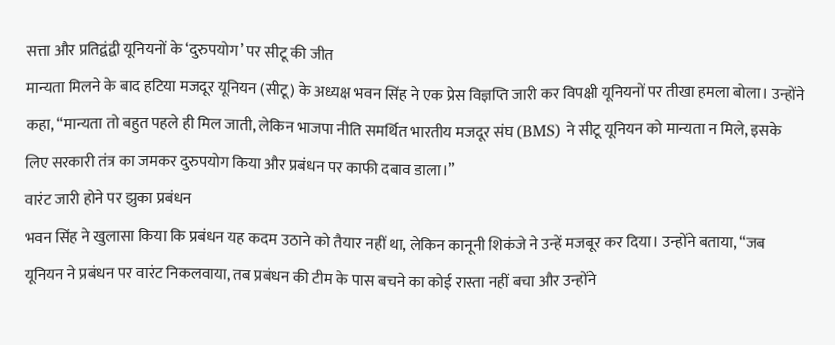सत्ता और प्रतिद्वंद्वी यूनियनों के ‘दुरुपयोग’ पर सीटू की जीत
मान्यता मिलने के बाद हटिया मजदूर यूनियन (सीटू) के अध्यक्ष भवन सिंह ने एक प्रेस विज्ञप्ति जारी कर विपक्षी यूनियनों पर तीखा हमला बोला। उन्होंने कहा, “मान्यता तो बहुत पहले ही मिल जाती, लेकिन भाजपा नीति समर्थित भारतीय मजदूर संघ (BMS) ने सीटू यूनियन को मान्यता न मिले, इसके लिए सरकारी तंत्र का जमकर दुरुपयोग किया और प्रबंधन पर काफी दबाव डाला।”
वारंट जारी होने पर झुका प्रबंधन
भवन सिंह ने खुलासा किया कि प्रबंधन यह कदम उठाने को तैयार नहीं था, लेकिन कानूनी शिकंजे ने उन्हें मजबूर कर दिया। उन्होंने बताया, “जब यूनियन ने प्रबंधन पर वारंट निकलवाया, तब प्रबंधन की टीम के पास बचने का कोई रास्ता नहीं बचा और उन्होंने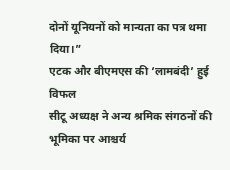दोनों यूनियनों को मान्यता का पत्र थमा दिया।”
एटक और बीएमएस की ‘लामबंदी’ हुई विफल
सीटू अध्यक्ष ने अन्य श्रमिक संगठनों की भूमिका पर आश्चर्य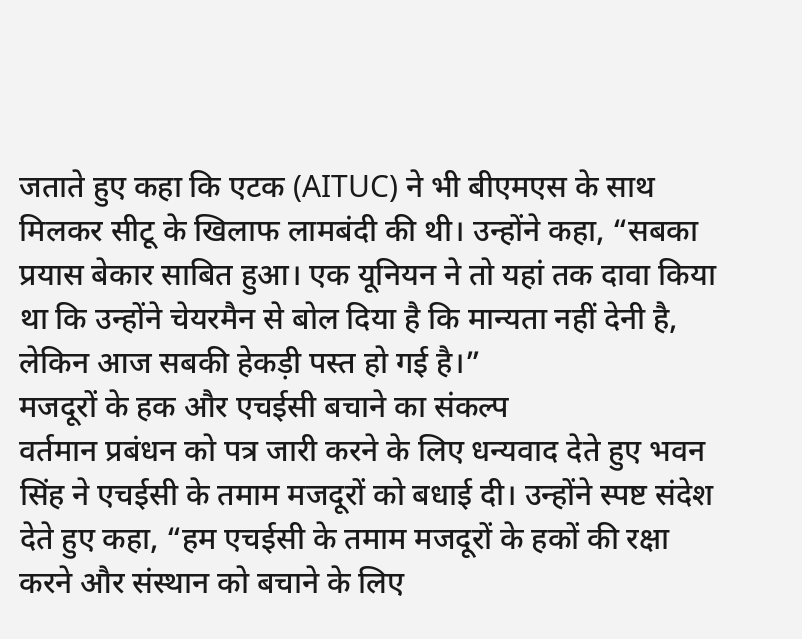जताते हुए कहा कि एटक (AITUC) ने भी बीएमएस के साथ मिलकर सीटू के खिलाफ लामबंदी की थी। उन्होंने कहा, “सबका प्रयास बेकार साबित हुआ। एक यूनियन ने तो यहां तक दावा किया था कि उन्होंने चेयरमैन से बोल दिया है कि मान्यता नहीं देनी है, लेकिन आज सबकी हेकड़ी पस्त हो गई है।”
मजदूरों के हक और एचईसी बचाने का संकल्प
वर्तमान प्रबंधन को पत्र जारी करने के लिए धन्यवाद देते हुए भवन सिंह ने एचईसी के तमाम मजदूरों को बधाई दी। उन्होंने स्पष्ट संदेश देते हुए कहा, “हम एचईसी के तमाम मजदूरों के हकों की रक्षा करने और संस्थान को बचाने के लिए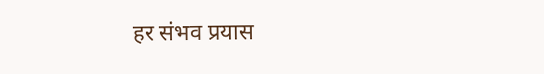हर संभव प्रयास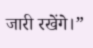जारी रखेंगे।”